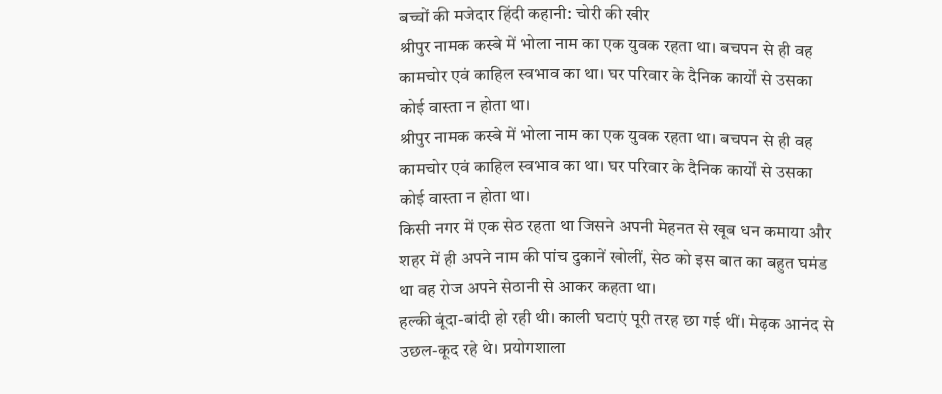बच्चों की मजेदार हिंदी कहानी: चोरी की खीर
श्रीपुर नामक कस्बे में भोला नाम का एक युवक रहता था। बचपन से ही वह कामचोर एवं काहिल स्वभाव का था। घर परिवार के दैनिक कार्यों से उसका कोई वास्ता न होता था।
श्रीपुर नामक कस्बे में भोला नाम का एक युवक रहता था। बचपन से ही वह कामचोर एवं काहिल स्वभाव का था। घर परिवार के दैनिक कार्यों से उसका कोई वास्ता न होता था।
किसी नगर में एक सेठ रहता था जिसने अपनी मेहनत से खूब धन कमाया और शहर में ही अपने नाम की पांच दुकानें खोलीं, सेठ को इस बात का बहुत घमंड था वह रोज अपने सेठानी से आकर कहता था।
हल्की बूंदा-बांदी हो रही थी। काली घटाएं पूरी तरह छा गई थीं। मेढ़क आनंद से उछल-कूद रहे थे। प्रयोगशाला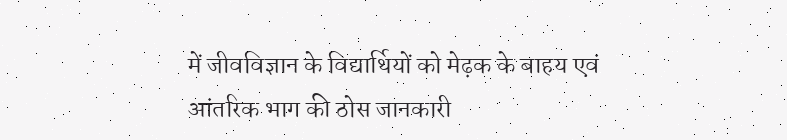में जीवविज्ञान के विद्यार्थियों को मेढ़क के बाहय एवं आंतरिक भाग की ठोस जानकारी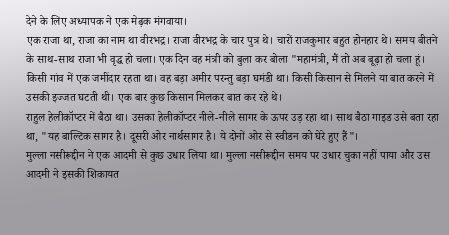देने के लिए अध्यापक ने एक मेढ़क मंगवाया।
एक राजा था, राजा का नाम था वीरभद्र। राजा वीरभद्र के चार पुत्र थे। चारों राजकुमार बहुत होनहार थे। समय बीतने के साथ-साथ राजा भी वृद्ध हो चला। एक दिन वह मंत्री को बुला कर बोला "महामंत्री, मैं तो अब बूढ़ा हो चला हूं।
किसी गांव में एक जमींदार रहता था। वह बड़ा अमीर परन्तु बड़ा घमंडी था। किसी किसान से मिलने या बात करने में उसकी इज्जत घटती थी। एक बार कुछ किसान मिलकर बात कर रहे थे।
राहुल हेलीकॉप्टर में बैठा था। उसका हेलीकॉप्टर नीले-नीले सागर के ऊपर उड़ रहा था। साथ बैठा गाइड उसे बता रहा था, "यह बाल्टिक सागर है। दूसरी ओर नार्थसागर है। ये दोनों ओर से स्वीडन को घेरे हुए हैं"।
मुल्ला नसीरूद्दीन ने एक आदमी से कुछ उधार लिया था। मुल्ला नसीरूद्दीन समय पर उधार चुका नहीं पाया और उस आदमी ने इसकी शिकायत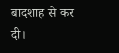बादशाह से कर दी।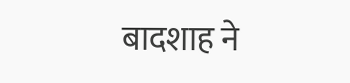बादशाह ने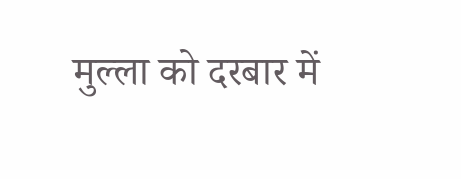मुल्ला को दरबार में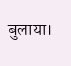बुलाया।